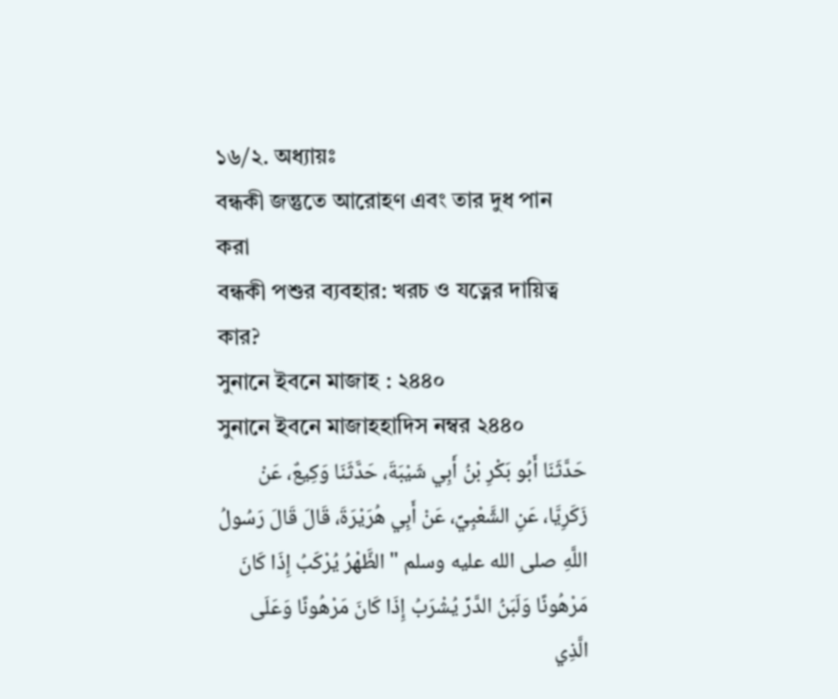১৬/২. অধ্যায়ঃ
বন্ধকী জন্তুতে আরোহণ এবং তার দুধ পান করা
বন্ধকী পশুর ব্যবহার: খরচ ও যত্নের দায়িত্ব কার?
সুনানে ইবনে মাজাহ : ২৪৪০
সুনানে ইবনে মাজাহহাদিস নম্বর ২৪৪০
حَدَّثَنَا أَبُو بَكْرِ بْنُ أَبِي شَيْبَةَ، حَدَّثَنَا وَكِيعٌ، عَنْ زَكَرِيَّا، عَنِ الشَّعْبِيِّ، عَنْ أَبِي هُرَيْرَةَ، قَالَ قَالَ رَسُولُ اللَّهِ صلى الله عليه وسلم " الظَّهْرُ يُرْكَبُ إِذَا كَانَ مَرْهُونًا وَلَبَنُ الدَّرِّ يُشْرَبُ إِذَا كَانَ مَرْهُونًا وَعَلَى الَّذِي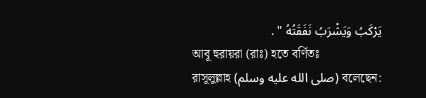يَرْكَبُ وَيَشْرَبُ نَفَقَتُهُ " .
আবূ হুরায়রা (রাঃ) হতে বর্ণিতঃ
রাসূলুল্লাহ (صلى الله عليه وسلم) বলেছেন: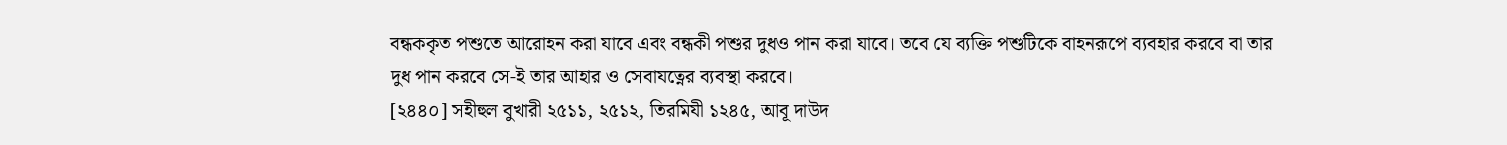বন্ধককৃত পশুতে আরোহন করা যাবে এবং বন্ধকী পশুর দুধও পান করা যাবে। তবে যে ব্যক্তি পশুটিকে বাহনরূপে ব্যবহার করবে বা তার দুধ পান করবে সে-ই তার আহার ও সেবাযত্নের ব্যবস্থা করবে।
[২৪৪০] সহীহুল বুখারী ২৫১১, ২৫১২, তিরমিযী ১২৪৫, আবূ দাউদ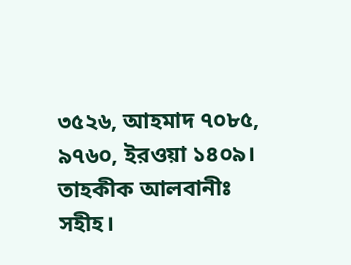৩৫২৬, আহমাদ ৭০৮৫, ৯৭৬০, ইরওয়া ১৪০৯। তাহকীক আলবানীঃ সহীহ।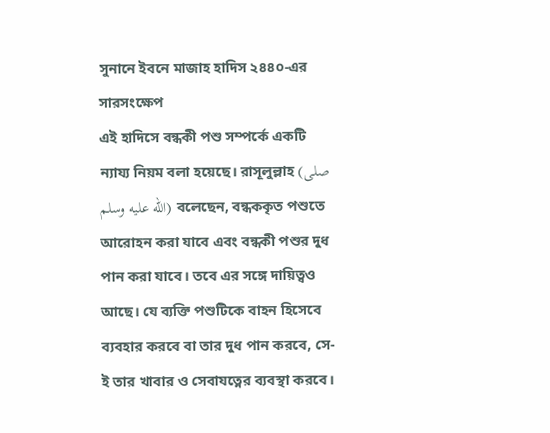সুনানে ইবনে মাজাহ হাদিস ২৪৪০-এর সারসংক্ষেপ
এই হাদিসে বন্ধকী পশু সম্পর্কে একটি ন্যায্য নিয়ম বলা হয়েছে। রাসূলুল্লাহ (صلى الله عليه وسلم) বলেছেন, বন্ধককৃত পশুতে আরোহন করা যাবে এবং বন্ধকী পশুর দুধ পান করা যাবে। তবে এর সঙ্গে দায়িত্বও আছে। যে ব্যক্তি পশুটিকে বাহন হিসেবে ব্যবহার করবে বা তার দুধ পান করবে, সে-ই তার খাবার ও সেবাযত্নের ব্যবস্থা করবে।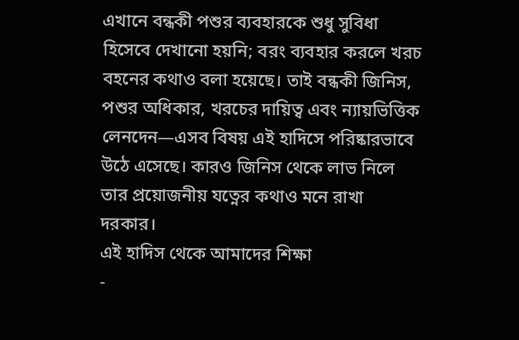এখানে বন্ধকী পশুর ব্যবহারকে শুধু সুবিধা হিসেবে দেখানো হয়নি; বরং ব্যবহার করলে খরচ বহনের কথাও বলা হয়েছে। তাই বন্ধকী জিনিস, পশুর অধিকার, খরচের দায়িত্ব এবং ন্যায়ভিত্তিক লেনদেন—এসব বিষয় এই হাদিসে পরিষ্কারভাবে উঠে এসেছে। কারও জিনিস থেকে লাভ নিলে তার প্রয়োজনীয় যত্নের কথাও মনে রাখা দরকার।
এই হাদিস থেকে আমাদের শিক্ষা
-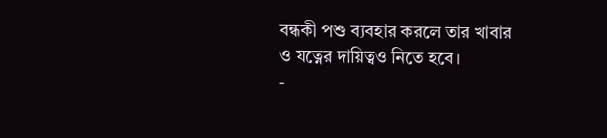বন্ধকী পশু ব্যবহার করলে তার খাবার ও যত্নের দায়িত্বও নিতে হবে।
-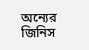অন্যের জিনিস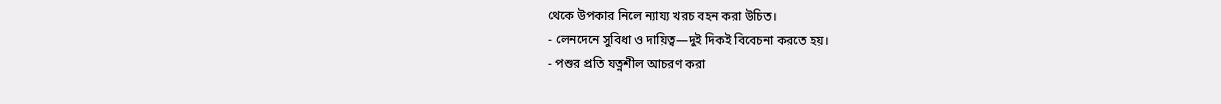থেকে উপকার নিলে ন্যায্য খরচ বহন করা উচিত।
- লেনদেনে সুবিধা ও দায়িত্ব—দুই দিকই বিবেচনা করতে হয়।
- পশুর প্রতি যত্নশীল আচরণ করা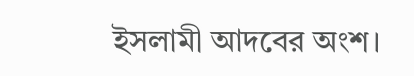ইসলামী আদবের অংশ।